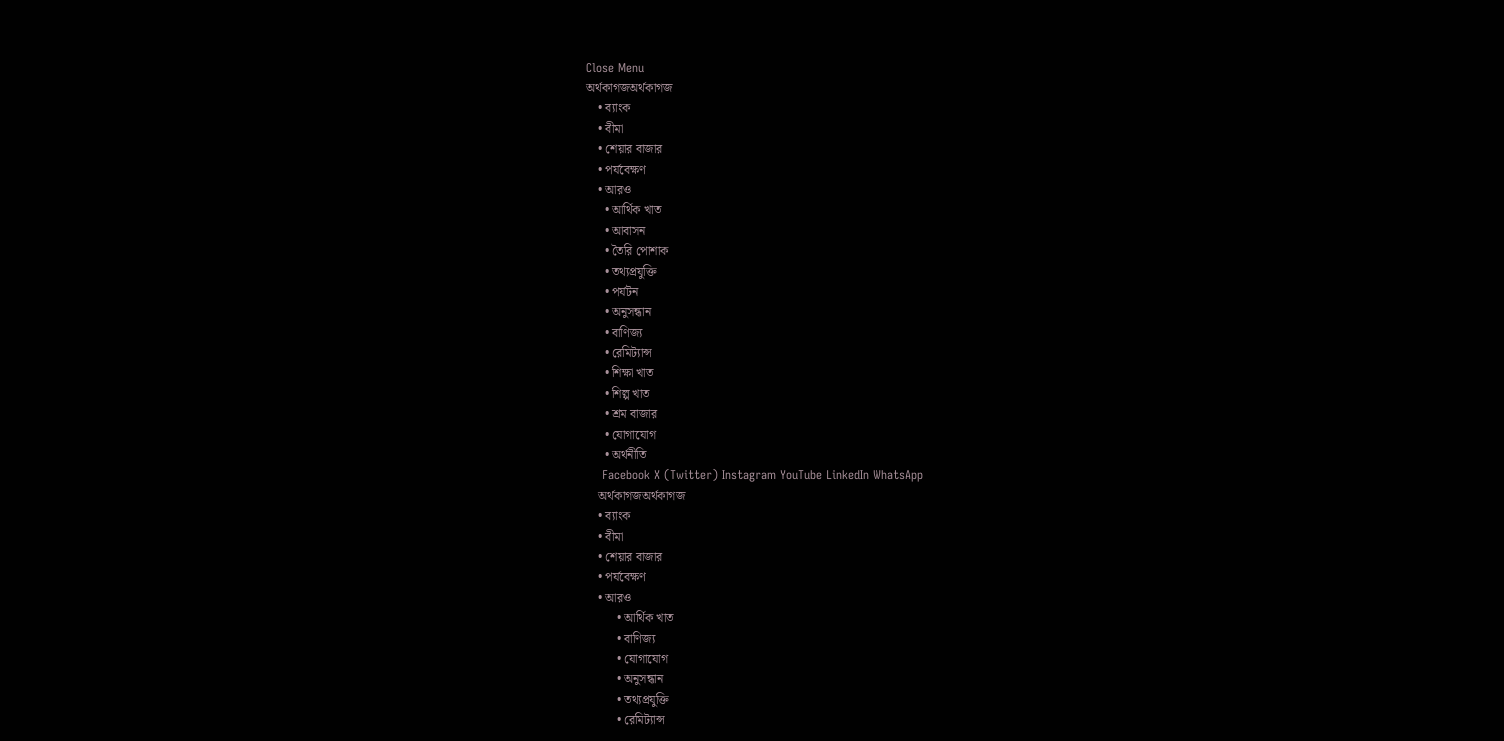Close Menu
অর্থকাগজঅর্থকাগজ
    • ব্যাংক
    • বীমা
    • শেয়ার বাজার
    • পর্যবেক্ষণ
    • আরও
      • আর্থিক খাত
      • আবাসন
      • তৈরি পোশাক
      • তথ্যপ্রযুক্তি
      • পর্যটন
      • অনুসন্ধান
      • বাণিজ্য
      • রেমিট্যান্স
      • শিক্ষা খাত
      • শিল্প খাত
      • শ্রম বাজার
      • যোগাযোগ
      • অর্থনীতি
    Facebook X (Twitter) Instagram YouTube LinkedIn WhatsApp
    অর্থকাগজঅর্থকাগজ
    • ব্যাংক
    • বীমা
    • শেয়ার বাজার
    • পর্যবেক্ষণ
    • আরও
          • আর্থিক খাত
          • বাণিজ্য
          • যোগাযোগ
          • অনুসন্ধান
          • তথ্যপ্রযুক্তি
          • রেমিট্যান্স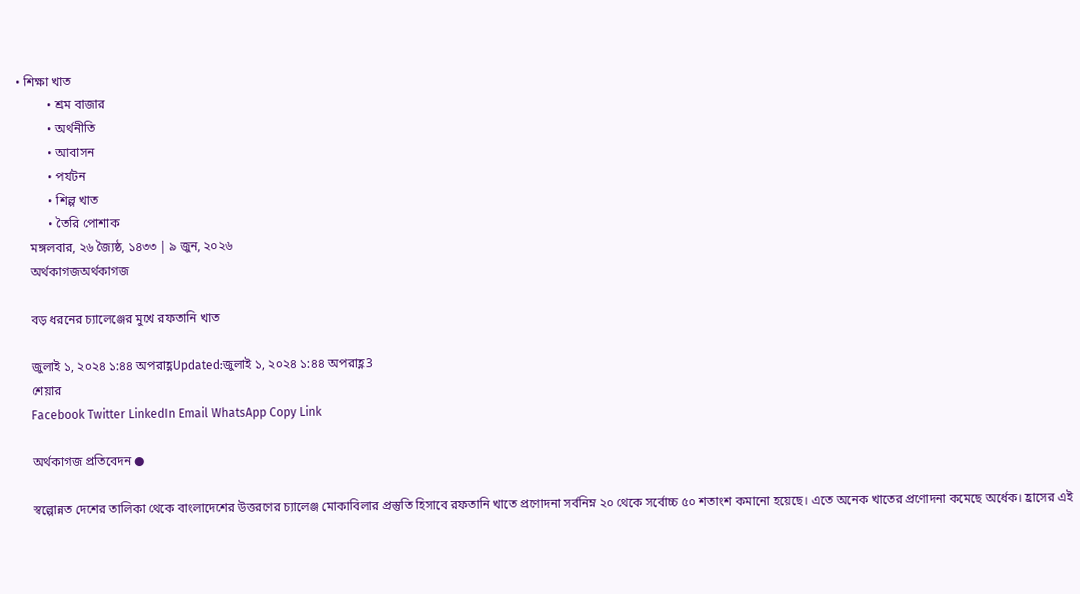• শিক্ষা খাত
          • শ্রম বাজার
          • অর্থনীতি
          • আবাসন
          • পর্যটন
          • শিল্প খাত
          • তৈরি পোশাক
    মঙ্গলবার, ২৬ জ্যৈষ্ঠ, ১৪৩৩ | ৯ জুন, ২০২৬
    অর্থকাগজঅর্থকাগজ

    বড় ধরনের চ্যালেঞ্জের মুখে রফতানি খাত

    জুলাই ১, ২০২৪ ১:৪৪ অপরাহ্ণUpdated:জুলাই ১, ২০২৪ ১:৪৪ অপরাহ্ণ3
    শেয়ার
    Facebook Twitter LinkedIn Email WhatsApp Copy Link

    অর্থকাগজ প্রতিবেদন ●

    স্বল্পোন্নত দেশের তালিকা থেকে বাংলাদেশের উত্তরণের চ্যালেঞ্জ মোকাবিলার প্রস্তুতি হিসাবে রফতানি খাতে প্রণোদনা সর্বনিম্ন ২০ থেকে সর্বোচ্চ ৫০ শতাংশ কমানো হয়েছে। এতে অনেক খাতের প্রণোদনা কমেছে অর্ধেক। হ্রাসের এই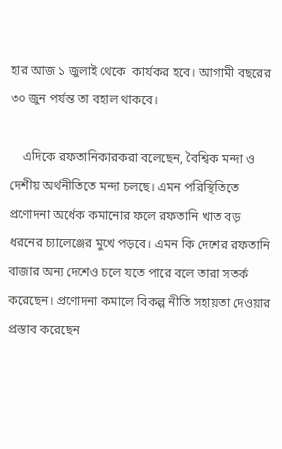হার আজ ১ জুলাই থেকে  কার্যকর হবে। আগামী বছরের ৩০ জুন পর্যন্ত তা বহাল থাকবে।

    এদিকে রফতানিকারকরা বলেছেন, বৈশ্বিক মন্দা ও দেশীয় অর্থনীতিতে মন্দা চলছে। এমন পরিস্থিতিতে প্রণোদনা অর্ধেক কমানোর ফলে রফতানি খাত বড় ধরনের চ্যালেঞ্জের মুখে পড়বে। এমন কি দেশের রফতানি বাজার অন্য দেশেও চলে যতে পারে বলে তারা সতর্ক করেছেন। প্রণোদনা কমালে বিকল্প নীতি সহায়তা দেওয়ার প্রস্তাব করেছেন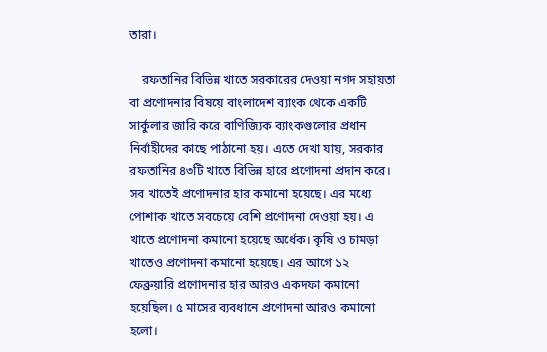তারা।

    রফতানির বিভিন্ন খাতে সরকারের দেওয়া নগদ সহায়তা বা প্রণোদনার বিষয়ে বাংলাদেশ ব্যাংক থেকে একটি সার্কুলার জারি করে বাণিজ্যিক ব্যাংকগুলোর প্রধান নির্বাহীদের কাছে পাঠানো হয়। এতে দেখা যায়, সরকার রফতানির ৪৩টি খাতে বিভিন্ন হারে প্রণোদনা প্রদান করে। সব খাতেই প্রণোদনার হার কমানো হয়েছে। এর মধ্যে পোশাক খাতে সবচেয়ে বেশি প্রণোদনা দেওয়া হয়। এ খাতে প্রণোদনা কমানো হয়েছে অর্ধেক। কৃষি ও চামড়া খাতেও প্রণোদনা কমানো হয়েছে। এর আগে ১২ ফেব্রুয়ারি প্রণোদনার হার আরও একদফা কমানো হয়েছিল। ৫ মাসের ব্যবধানে প্রণোদনা আরও কমানো হলো।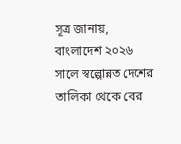সূত্র জানায়, বাংলাদেশ ২০২৬ সালে স্বল্পোন্নত দেশের তালিকা থেকে বের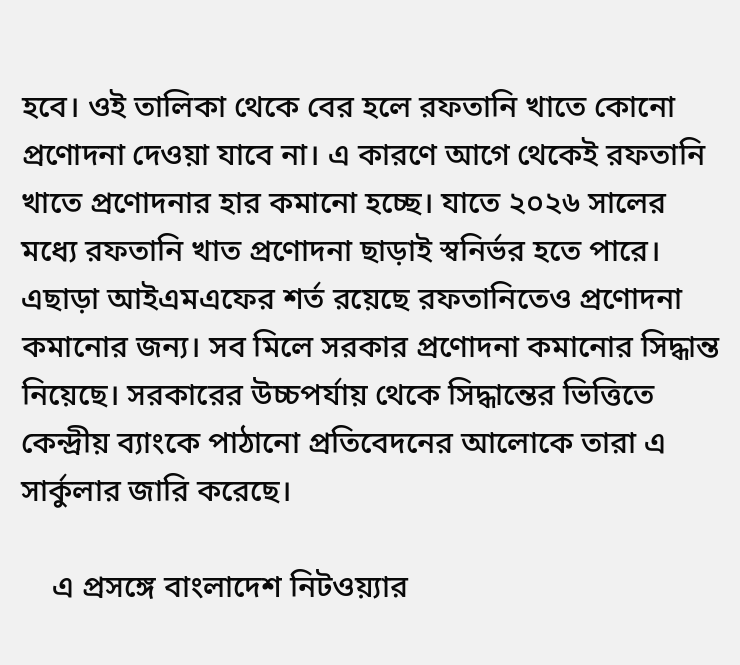হবে। ওই তালিকা থেকে বের হলে রফতানি খাতে কোনো প্রণোদনা দেওয়া যাবে না। এ কারণে আগে থেকেই রফতানি খাতে প্রণোদনার হার কমানো হচ্ছে। যাতে ২০২৬ সালের মধ্যে রফতানি খাত প্রণোদনা ছাড়াই স্বনির্ভর হতে পারে। এছাড়া আইএমএফের শর্ত রয়েছে রফতানিতেও প্রণোদনা কমানোর জন্য। সব মিলে সরকার প্রণোদনা কমানোর সিদ্ধান্ত নিয়েছে। সরকারের উচ্চপর্যায় থেকে সিদ্ধান্তের ভিত্তিতে কেন্দ্রীয় ব্যাংকে পাঠানো প্রতিবেদনের আলোকে তারা এ সার্কুলার জারি করেছে।

    এ প্রসঙ্গে বাংলাদেশ নিটওয়্যার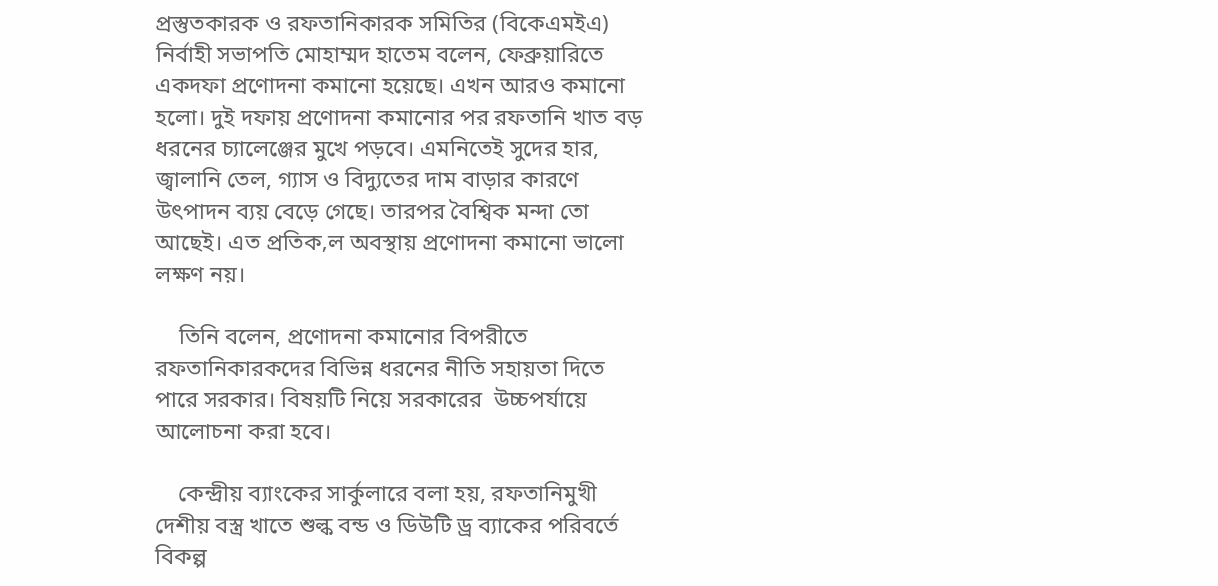প্রস্তুতকারক ও রফতানিকারক সমিতির (বিকেএমইএ) নির্বাহী সভাপতি মোহাম্মদ হাতেম বলেন, ফেব্রুয়ারিতে একদফা প্রণোদনা কমানো হয়েছে। এখন আরও কমানো হলো। দুই দফায় প্রণোদনা কমানোর পর রফতানি খাত বড় ধরনের চ্যালেঞ্জের মুখে পড়বে। এমনিতেই সুদের হার, জ্বালানি তেল, গ্যাস ও বিদ্যুতের দাম বাড়ার কারণে উৎপাদন ব্যয় বেড়ে গেছে। তারপর বৈশ্বিক মন্দা তো আছেই। এত প্রতিক‚ল অবস্থায় প্রণোদনা কমানো ভালো লক্ষণ নয়।

    তিনি বলেন, প্রণোদনা কমানোর বিপরীতে রফতানিকারকদের বিভিন্ন ধরনের নীতি সহায়তা দিতে পারে সরকার। বিষয়টি নিয়ে সরকারের  উচ্চপর্যায়ে আলোচনা করা হবে।

    কেন্দ্রীয় ব্যাংকের সার্কুলারে বলা হয়, রফতানিমুখী দেশীয় বস্ত্র খাতে শুল্ক বন্ড ও ডিউটি ড্র ব্যাকের পরিবর্তে বিকল্প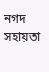নগদ সহায়তা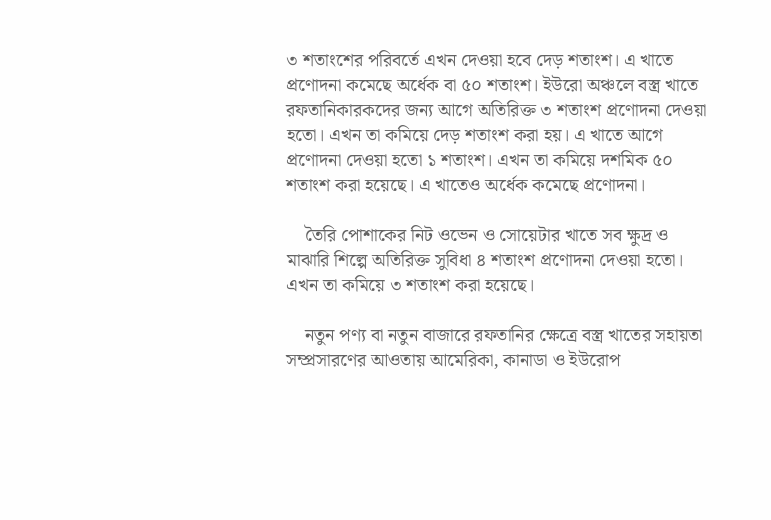৩ শতাংশের পরিবর্তে এখন দেওয়া হবে দেড় শতাংশ। এ খাতে প্রণোদনা কমেছে অর্ধেক বা ৫০ শতাংশ। ইউরো অঞ্চলে বস্ত্র খাতে রফতানিকারকদের জন্য আগে অতিরিক্ত ৩ শতাংশ প্রণোদনা দেওয়া হতো। এখন তা কমিয়ে দেড় শতাংশ করা হয়। এ খাতে আগে প্রণোদনা দেওয়া হতো ১ শতাংশ। এখন তা কমিয়ে দশমিক ৫০ শতাংশ করা হয়েছে। এ খাতেও অর্ধেক কমেছে প্রণোদনা।

    তৈরি পোশাকের নিট ওভেন ও সোয়েটার খাতে সব ক্ষুদ্র ও মাঝারি শিল্পে অতিরিক্ত সুবিধা ৪ শতাংশ প্রণোদনা দেওয়া হতো। এখন তা কমিয়ে ৩ শতাংশ করা হয়েছে।

    নতুন পণ্য বা নতুন বাজারে রফতানির ক্ষেত্রে বস্ত্র খাতের সহায়তা সম্প্রসারণের আওতায় আমেরিকা, কানাডা ও ইউরোপ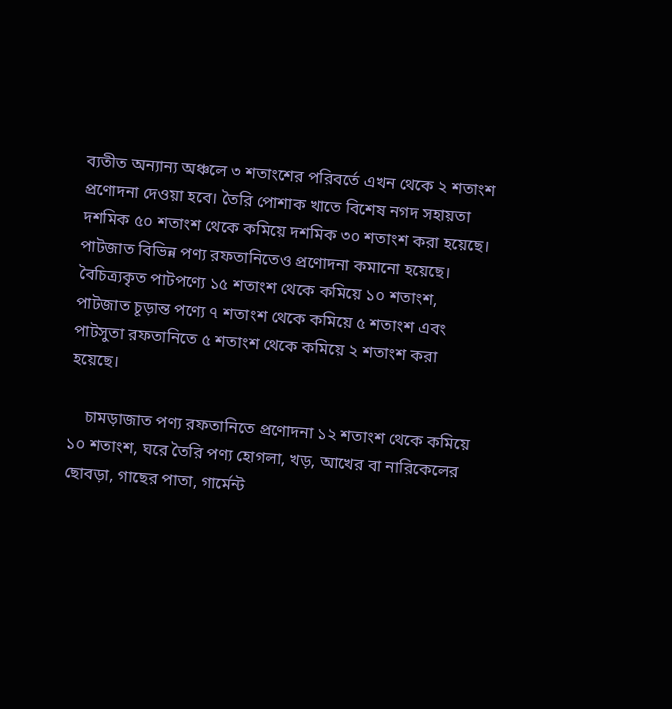ব্যতীত অন্যান্য অঞ্চলে ৩ শতাংশের পরিবর্তে এখন থেকে ২ শতাংশ প্রণোদনা দেওয়া হবে। তৈরি পোশাক খাতে বিশেষ নগদ সহায়তা দশমিক ৫০ শতাংশ থেকে কমিয়ে দশমিক ৩০ শতাংশ করা হয়েছে। পাটজাত বিভিন্ন পণ্য রফতানিতেও প্রণোদনা কমানো হয়েছে। বৈচিত্র্যকৃত পাটপণ্যে ১৫ শতাংশ থেকে কমিয়ে ১০ শতাংশ, পাটজাত চূড়ান্ত পণ্যে ৭ শতাংশ থেকে কমিয়ে ৫ শতাংশ এবং পাটসুতা রফতানিতে ৫ শতাংশ থেকে কমিয়ে ২ শতাংশ করা হয়েছে।

    চামড়াজাত পণ্য রফতানিতে প্রণোদনা ১২ শতাংশ থেকে কমিয়ে ১০ শতাংশ, ঘরে তৈরি পণ্য হোগলা, খড়, আখের বা নারিকেলের ছোবড়া, গাছের পাতা, গার্মেন্ট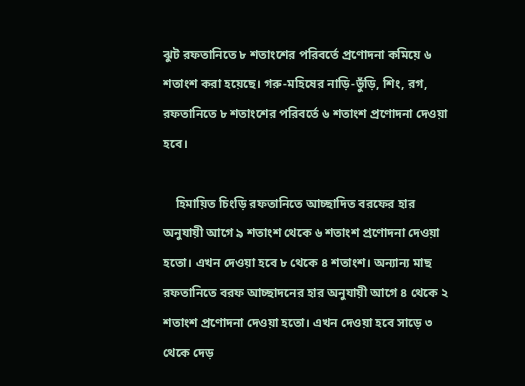ঝুট রফতানিতে ৮ শতাংশের পরিবর্তে প্রণোদনা কমিয়ে ৬ শতাংশ করা হয়েছে। গরু-মহিষের নাড়ি-ভুঁড়ি, শিং, রগ, রফতানিতে ৮ শতাংশের পরিবর্তে ৬ শতাংশ প্রণোদনা দেওয়া হবে।

    হিমায়িত চিংড়ি রফতানিতে আচ্ছাদিত বরফের হার অনুযায়ী আগে ৯ শতাংশ থেকে ৬ শতাংশ প্রণোদনা দেওয়া হতো। এখন দেওয়া হবে ৮ থেকে ৪ শতাংশ। অন্যান্য মাছ রফতানিতে বরফ আচ্ছাদনের হার অনুযায়ী আগে ৪ থেকে ২ শতাংশ প্রণোদনা দেওয়া হতো। এখন দেওয়া হবে সাড়ে ৩ থেকে দেড়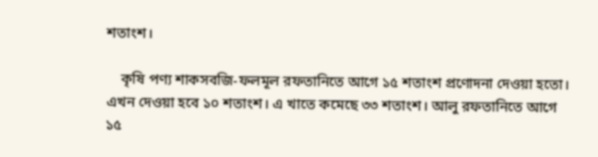শতাংশ।

    কৃষি পণ্য শাকসবজি-ফলমূল রফতানিতে আগে ১৫ শতাংশ প্রণোদনা দেওয়া হতো। এখন দেওয়া হবে ১০ শতাংশ। এ খাতে কমেছে ৩৩ শতাংশ। আলু রফতানিতে আগে ১৫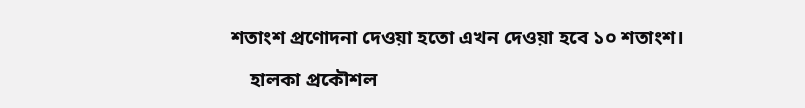শতাংশ প্রণোদনা দেওয়া হতো এখন দেওয়া হবে ১০ শতাংশ।

    হালকা প্রকৌশল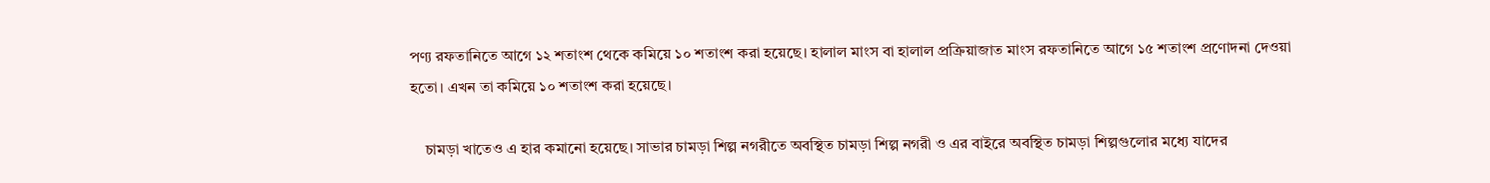পণ্য রফতানিতে আগে ১২ শতাংশ থেকে কমিয়ে ১০ শতাংশ করা হয়েছে। হালাল মাংস বা হালাল প্রক্রিয়াজাত মাংস রফতানিতে আগে ১৫ শতাংশ প্রণোদনা দেওয়া হতো। এখন তা কমিয়ে ১০ শতাংশ করা হয়েছে।

    চামড়া খাতেও এ হার কমানো হয়েছে। সাভার চামড়া শিল্প নগরীতে অবস্থিত চামড়া শিল্প নগরী ও এর বাইরে অবস্থিত চামড়া শিল্পগুলোর মধ্যে যাদের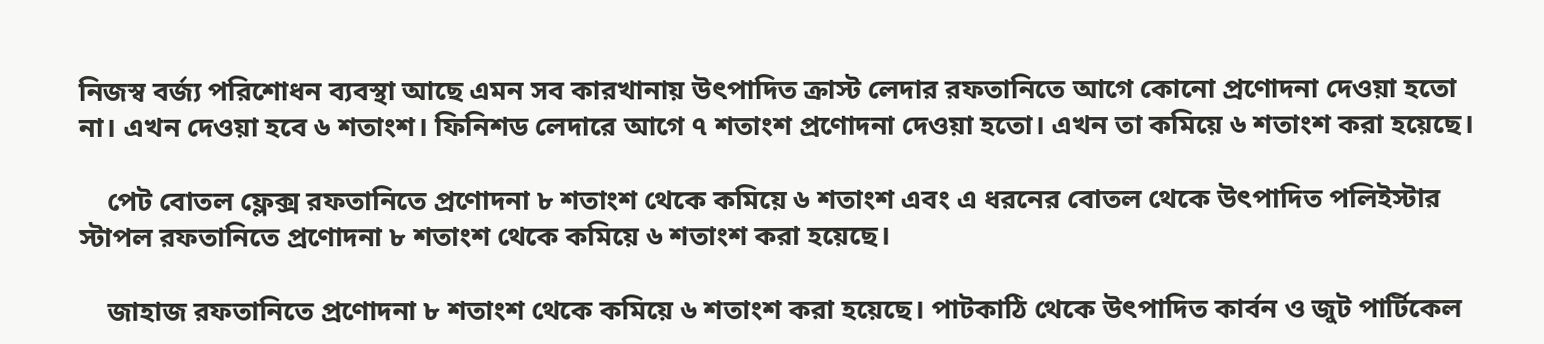নিজস্ব বর্জ্য পরিশোধন ব্যবস্থা আছে এমন সব কারখানায় উৎপাদিত ক্রাস্ট লেদার রফতানিতে আগে কোনো প্রণোদনা দেওয়া হতো না। এখন দেওয়া হবে ৬ শতাংশ। ফিনিশড লেদারে আগে ৭ শতাংশ প্রণোদনা দেওয়া হতো। এখন তা কমিয়ে ৬ শতাংশ করা হয়েছে।

    পেট বোতল ফ্লেক্স রফতানিতে প্রণোদনা ৮ শতাংশ থেকে কমিয়ে ৬ শতাংশ এবং এ ধরনের বোতল থেকে উৎপাদিত পলিইস্টার স্টাপল রফতানিতে প্রণোদনা ৮ শতাংশ থেকে কমিয়ে ৬ শতাংশ করা হয়েছে।

    জাহাজ রফতানিতে প্রণোদনা ৮ শতাংশ থেকে কমিয়ে ৬ শতাংশ করা হয়েছে। পাটকাঠি থেকে উৎপাদিত কার্বন ও জুট পার্টিকেল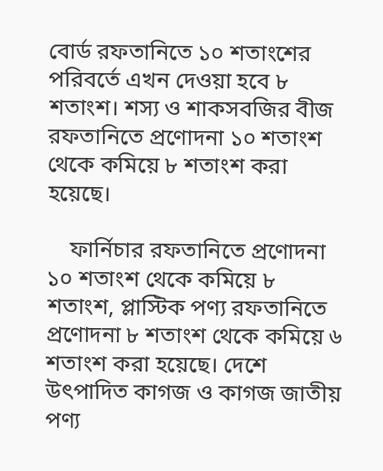বোর্ড রফতানিতে ১০ শতাংশের পরিবর্তে এখন দেওয়া হবে ৮ শতাংশ। শস্য ও শাকসবজির বীজ রফতানিতে প্রণোদনা ১০ শতাংশ থেকে কমিয়ে ৮ শতাংশ করা হয়েছে।

    ফার্নিচার রফতানিতে প্রণোদনা ১০ শতাংশ থেকে কমিয়ে ৮ শতাংশ, প্লাস্টিক পণ্য রফতানিতে প্রণোদনা ৮ শতাংশ থেকে কমিয়ে ৬ শতাংশ করা হয়েছে। দেশে উৎপাদিত কাগজ ও কাগজ জাতীয় পণ্য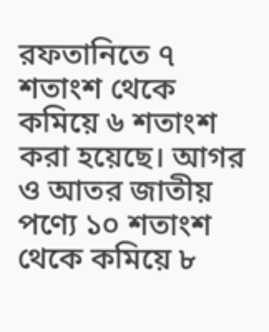রফতানিতে ৭ শতাংশ থেকে কমিয়ে ৬ শতাংশ করা হয়েছে। আগর ও আতর জাতীয় পণ্যে ১০ শতাংশ থেকে কমিয়ে ৮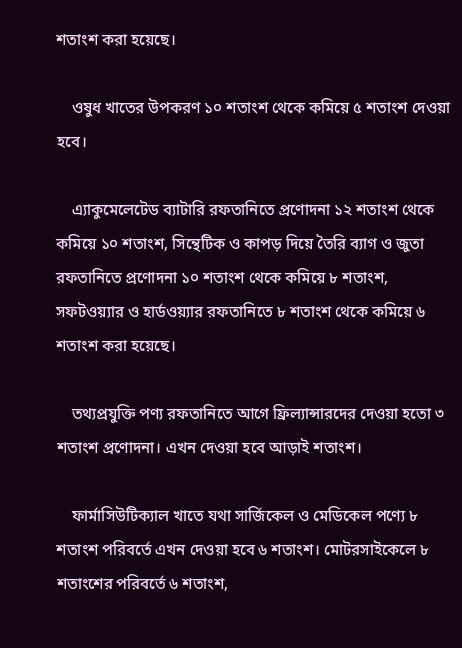শতাংশ করা হয়েছে।

    ওষুধ খাতের উপকরণ ১০ শতাংশ থেকে কমিয়ে ৫ শতাংশ দেওয়া হবে।

    এ্যাকুমেলেটেড ব্যাটারি রফতানিতে প্রণোদনা ১২ শতাংশ থেকে কমিয়ে ১০ শতাংশ, সিন্থেটিক ও কাপড় দিয়ে তৈরি ব্যাগ ও জুতা রফতানিতে প্রণোদনা ১০ শতাংশ থেকে কমিয়ে ৮ শতাংশ, সফটওয়্যার ও হার্ডওয়্যার রফতানিতে ৮ শতাংশ থেকে কমিয়ে ৬ শতাংশ করা হয়েছে।

    তথ্যপ্রযুক্তি পণ্য রফতানিতে আগে ফ্রিল্যান্সারদের দেওয়া হতো ৩ শতাংশ প্রণোদনা। এখন দেওয়া হবে আড়াই শতাংশ।

    ফার্মাসিউটিক্যাল খাতে যথা সার্জিকেল ও মেডিকেল পণ্যে ৮ শতাংশ পরিবর্তে এখন দেওয়া হবে ৬ শতাংশ। মোটরসাইকেলে ৮ শতাংশের পরিবর্তে ৬ শতাংশ,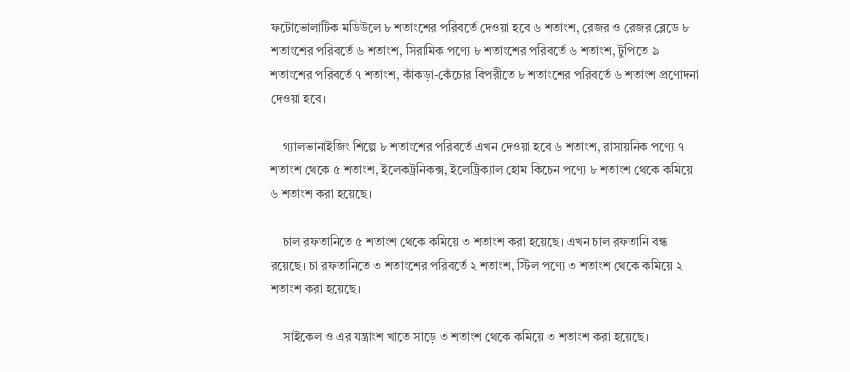ফটোভোলাটিক মডিউলে ৮ শতাংশের পরিবর্তে দেওয়া হবে ৬ শতাংশ, রেজর ও রেজর ব্লেডে ৮ শতাংশের পরিবর্তে ৬ শতাংশ, সিরামিক পণ্যে ৮ শতাংশের পরিবর্তে ৬ শতাংশ, টুপিতে ৯ শতাংশের পরিবর্তে ৭ শতাংশ, কাঁকড়া-কেঁচোর বিপরীতে ৮ শতাংশের পরিবর্তে ৬ শতাংশ প্রণোদনা দেওয়া হবে।

    গ্যালভানাইজিং শিল্পে ৮ শতাংশের পরিবর্তে এখন দেওয়া হবে ৬ শতাংশ, রাসায়নিক পণ্যে ৭ শতাংশ থেকে ৫ শতাংশ, ইলেকট্রনিকক্স, ইলেট্রিক্যাল হোম কিচেন পণ্যে ৮ শতাংশ থেকে কমিয়ে ৬ শতাংশ করা হয়েছে।

    চাল রফতানিতে ৫ শতাংশ থেকে কমিয়ে ৩ শতাংশ করা হয়েছে। এখন চাল রফতানি বন্ধ রয়েছে। চা রফতানিতে ৩ শতাংশের পরিবর্তে ২ শতাংশ, স্টিল পণ্যে ৩ শতাংশ থেকে কমিয়ে ২ শতাংশ করা হয়েছে।

    সাইকেল ও এর যন্ত্রাংশ খাতে সাড়ে ৩ শতাংশ থেকে কমিয়ে ৩ শতাংশ করা হয়েছে।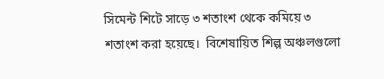সিমেন্ট শিটে সাড়ে ৩ শতাংশ থেকে কমিয়ে ৩ শতাংশ করা হয়েছে।  বিশেষায়িত শিল্প অঞ্চলগুলো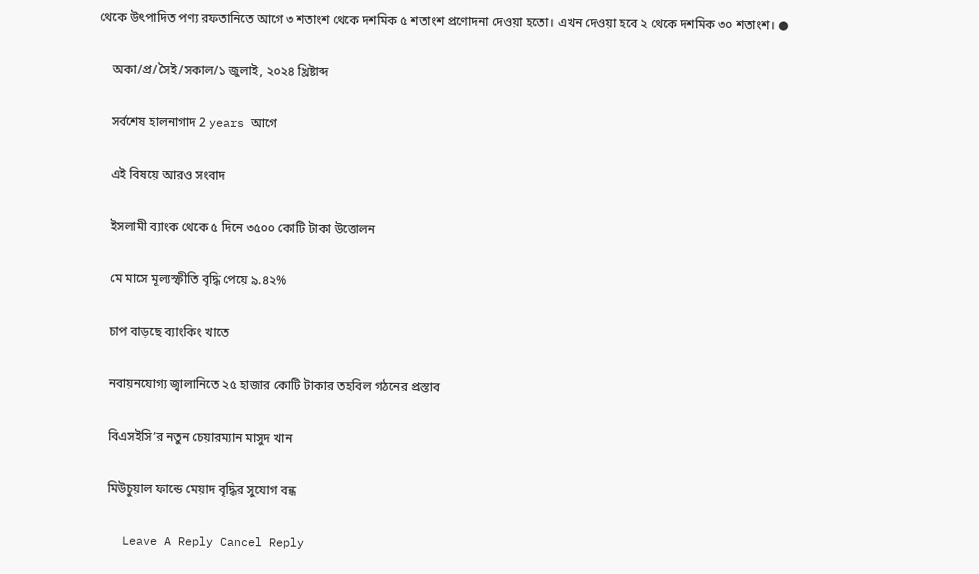থেকে উৎপাদিত পণ্য রফতানিতে আগে ৩ শতাংশ থেকে দশমিক ৫ শতাংশ প্রণোদনা দেওয়া হতো। এখন দেওয়া হবে ২ থেকে দশমিক ৩০ শতাংশ। ●

    অকা/প্র/সৈই/সকাল/১ জুলাই, ২০২৪ খ্রিষ্টাব্দ

    সর্বশেষ হালনাগাদ 2 years আগে

    এই বিষয়ে আরও সংবাদ

    ইসলামী ব্যাংক থেকে ৫ দিনে ৩৫০০ কোটি টাকা উত্তোলন

    মে মাসে মূল্যস্ফীতি বৃদ্ধি পেয়ে ৯.৪২%

    চাপ বাড়ছে ব্যাংকিং খাতে

    নবায়নযোগ্য জ্বালানিতে ২৫ হাজার কোটি টাকার তহবিল গঠনের প্রস্তাব

    বিএসইসি’র নতুন চেয়ারম্যান মাসুদ খান

    মিউচুয়াল ফান্ডে মেয়াদ বৃদ্ধির সুযোগ বন্ধ

    Leave A Reply Cancel Reply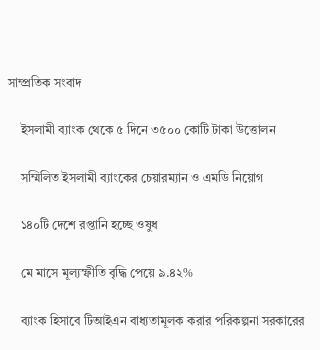সাম্প্রতিক সংবাদ

    ইসলামী ব্যাংক থেকে ৫ দিনে ৩৫০০ কোটি টাকা উত্তোলন

    সম্মিলিত ইসলামী ব্যাংকের চেয়ারম্যান ও এমডি নিয়োগ

    ১৪০টি দেশে রপ্তানি হচ্ছে ওষুধ

    মে মাসে মূল্যস্ফীতি বৃদ্ধি পেয়ে ৯.৪২%

    ব্যাংক হিসাবে টিআইএন বাধ্যতামূলক করার পরিকল্পনা সরকারের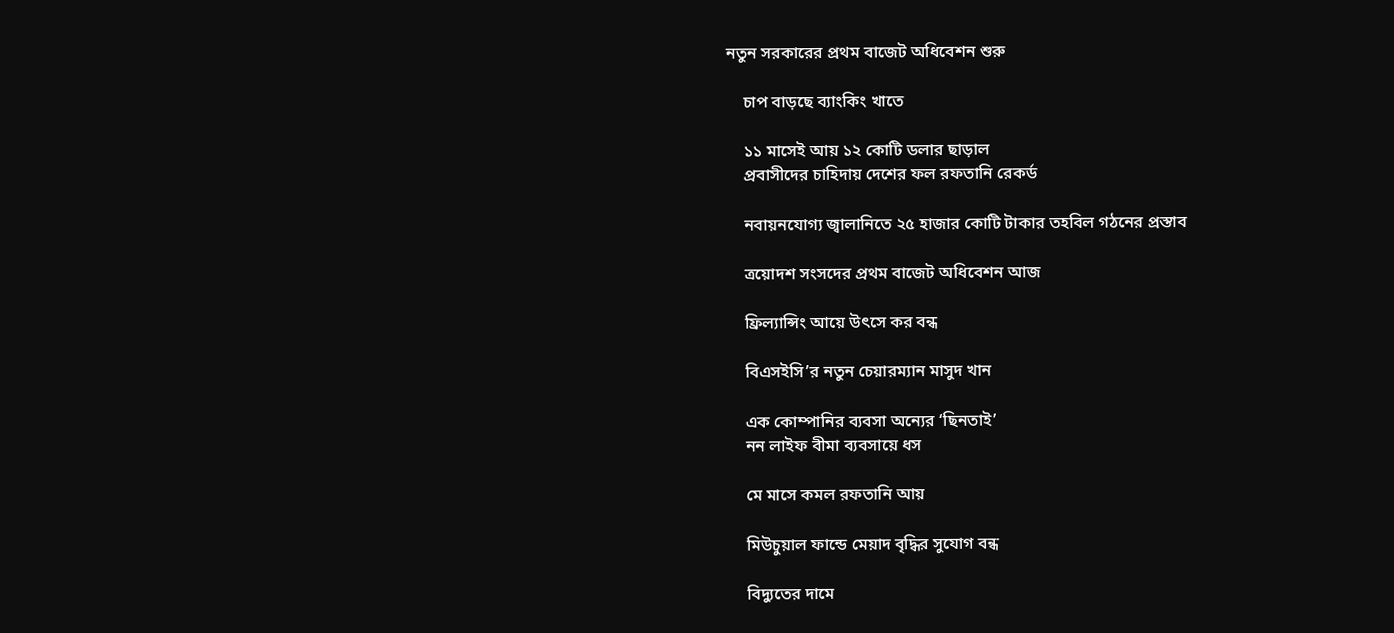নতুন সরকারের প্রথম বাজেট অধিবেশন শুরু

    চাপ বাড়ছে ব্যাংকিং খাতে

    ১১ মাসেই আয় ১২ কোটি ডলার ছাড়াল
    প্রবাসীদের চাহিদায় দেশের ফল রফতানি রেকর্ড

    নবায়নযোগ্য জ্বালানিতে ২৫ হাজার কোটি টাকার তহবিল গঠনের প্রস্তাব

    ত্রয়োদশ সংসদের প্রথম বাজেট অধিবেশন আজ

    ফ্রিল্যান্সিং আয়ে উৎসে কর বন্ধ

    বিএসইসি’র নতুন চেয়ারম্যান মাসুদ খান

    এক কোম্পানির ব্যবসা অন্যের ‘ছিনতাই’
    নন লাইফ বীমা ব্যবসায়ে ধস

    মে মাসে কমল রফতানি আয়

    মিউচুয়াল ফান্ডে মেয়াদ বৃদ্ধির সুযোগ বন্ধ

    বিদ্যুতের দামে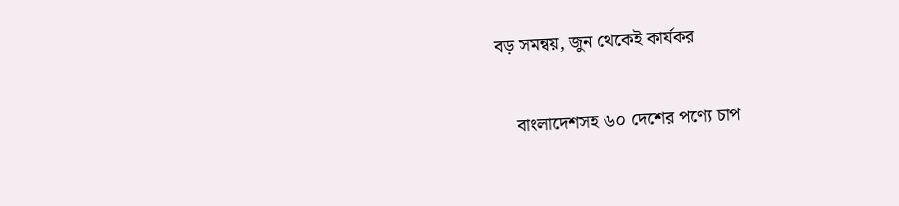বড় সমন্বয়, জুন থেকেই কার্যকর

    বাংলাদেশসহ ৬০ দেশের পণ্যে চাপ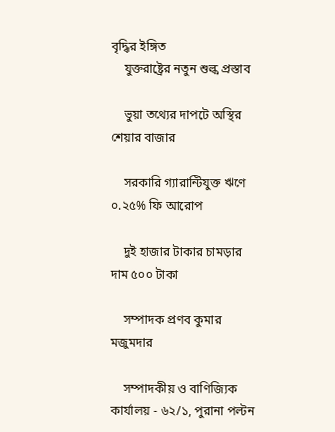বৃদ্ধির ইঙ্গিত
    যুক্তরাষ্ট্রের নতুন শুল্ক প্রস্তাব

    ভুয়া তথ্যের দাপটে অস্থির শেয়ার বাজার

    সরকারি গ্যারান্টিযুক্ত ঋণে ০.২৫% ফি আরোপ

    দুই হাজার টাকার চামড়ার দাম ৫০০ টাকা

    সম্পাদক প্রণব কুমার মজুমদার

    সম্পাদকীয় ও বাণিজ্যিক কার্যালয় - ৬২/১, পুরানা পল্টন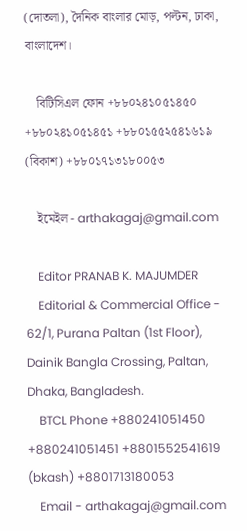(দোতলা), দৈনিক বাংলার মোড়, পল্টন, ঢাকা, বাংলাদেশ।

    বিটিসিএল ফোন +৮৮০২৪১০৫১৪৫০ +৮৮০২৪১০৫১৪৫১ +৮৮০১৫৫২৫৪১৬১৯ (বিকাশ) +৮৮০১৭১৩১৮০০৫৩

    ইমেইল - arthakagaj@gmail.com

    Editor PRANAB K. MAJUMDER
    Editorial & Commercial Office - 62/1, Purana Paltan (1st Floor), Dainik Bangla Crossing, Paltan, Dhaka, Bangladesh.
    BTCL Phone +880241051450 +880241051451 +8801552541619 (bkash) +8801713180053
    Email - arthakagaj@gmail.com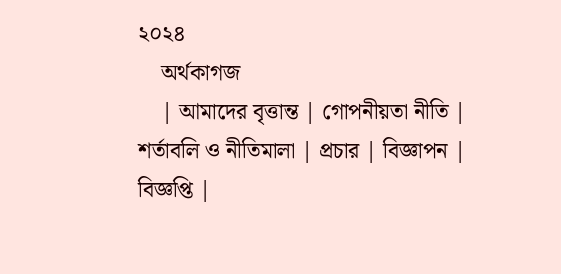২০২৪
    অর্থকাগজ
    | আমাদের বৃত্তান্ত | গোপনীয়তা নীতি | শর্তাবলি ও নীতিমালা | প্রচার | বিজ্ঞাপন | বিজ্ঞপ্তি |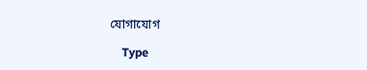যোগাযোগ

    Type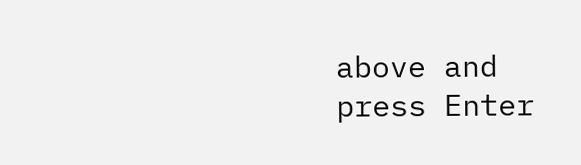above and press Enter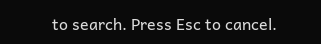to search. Press Esc to cancel.